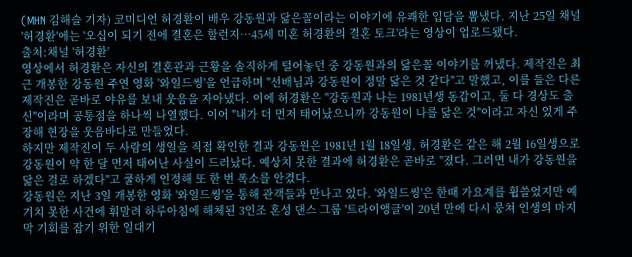(MHN 김해슬 기자) 코미디언 허경환이 배우 강동원과 닮은꼴이라는 이야기에 유쾌한 입담을 뽐냈다. 지난 25일 채널 '허경환'에는 '오십이 되기 전에 결혼은 할런지…45세 미혼 허경환의 결혼 토크'라는 영상이 업로드됐다.
출처:채널 '허경환'
영상에서 허경환은 자신의 결혼관과 근황을 솔직하게 털어놓던 중 강동원과의 닮은꼴 이야기를 꺼냈다. 제작진은 최근 개봉한 강동원 주연 영화 '와일드씽'을 언급하며 "선배님과 강동원이 정말 닮은 것 같다"고 말했고, 이를 들은 다른 제작진은 곧바로 야유를 보내 웃음을 자아냈다. 이에 허경환은 "강동원과 나는 1981년생 동갑이고, 둘 다 경상도 출신"이라며 공통점을 하나씩 나열했다. 이어 "내가 더 먼저 태어났으니까 강동원이 나를 닮은 것"이라고 자신 있게 주장해 현장을 웃음바다로 만들었다.
하지만 제작진이 두 사람의 생일을 직접 확인한 결과 강동원은 1981년 1월 18일생, 허경환은 같은 해 2월 16일생으로 강동원이 약 한 달 먼저 태어난 사실이 드러났다. 예상치 못한 결과에 허경환은 곧바로 "졌다. 그러면 내가 강동원을 닮은 걸로 하겠다"고 쿨하게 인정해 또 한 번 폭소를 안겼다.
강동원은 지난 3일 개봉한 영화 '와일드씽'을 통해 관객들과 만나고 있다. '와일드씽'은 한때 가요계를 휩쓸었지만 예기치 못한 사건에 휘말려 하루아침에 해체된 3인조 혼성 댄스 그룹 '트라이앵글'이 20년 만에 다시 뭉쳐 인생의 마지막 기회를 잡기 위한 일대기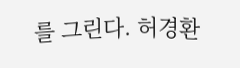를 그린다. 허경환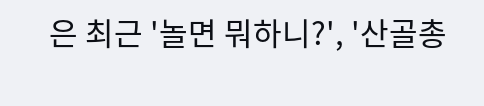은 최근 '놀면 뭐하니?', '산골총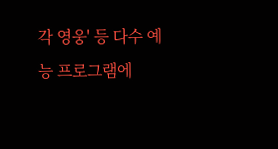각 영웅' 등 다수 예능 프로그램에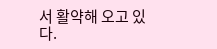서 활약해 오고 있다.